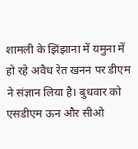शामली के झिंझाना में यमुना में हो रहे अवैध रेत खनन पर डीएम ने संज्ञान लिया है। बुधवार को एसडीएम ऊन और सीओ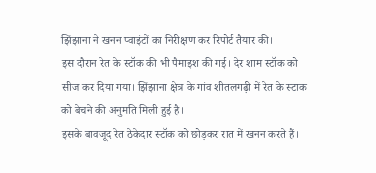झिंझाना ने खनन प्वाइंटों का निरीक्षण कर रिपोर्ट तैयार की।
इस दौरान रेत के स्टॉक की भी पैमाइश की गई। देर शाम स्टॉक को सीज कर दिया गया। झिंझाना क्षेत्र के गांव शीतलगढ़ी में रेत के स्टाक को बेचने की अनुमति मिली हुई है।
इसके बावजूद रेत ठेकेदार स्टॉक को छोड़कर रात में खनन करते हैं।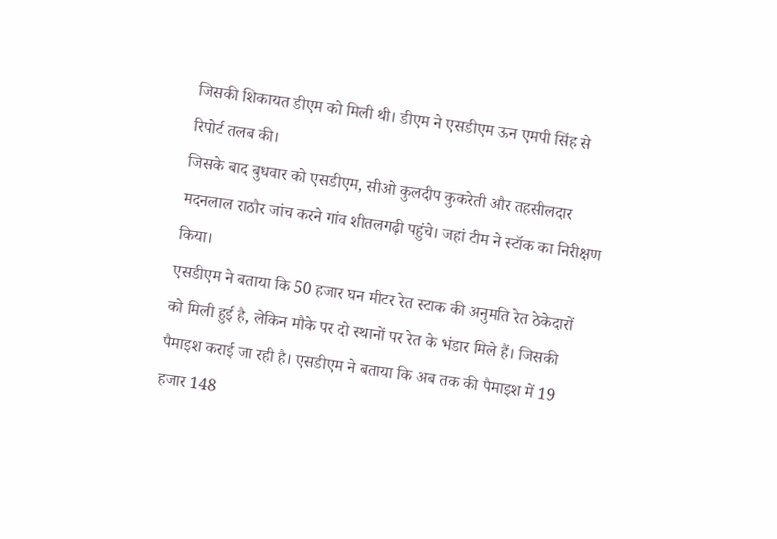जिसकी शिकायत डीएम को मिली थी। डीएम ने एसडीएम ऊन एमपी सिंह से रिपोर्ट तलब की।
जिसके बाद बुधवार को एसडीएम, सीओ कुलदीप कुकरेती और तहसीलदार मदनलाल राठौर जांच करने गांव शीतलगढ़ी पहुंचे। जहां टीम ने स्टॉक का निरीक्षण किया।
एसडीएम ने बताया कि 50 हजार घन मीटर रेत स्टाक की अनुमति रेत ठेकेदारों को मिली हुई है, लेकिन मौके पर दो स्थानों पर रेत के भंडार मिले हैं। जिसकी पैमाइश कराई जा रही है। एसडीएम ने बताया कि अब तक की पैमाइश में 19 हजार 148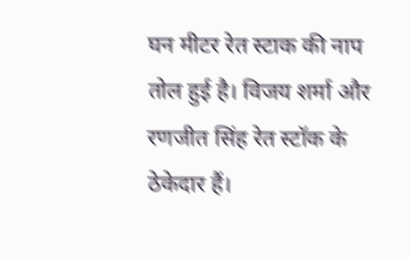घन मीटर रेत स्टाक की नाप तोल हुई है। विजय शर्मा और रणजीत सिंह रेत स्टॉक के ठेकेदार हैं।